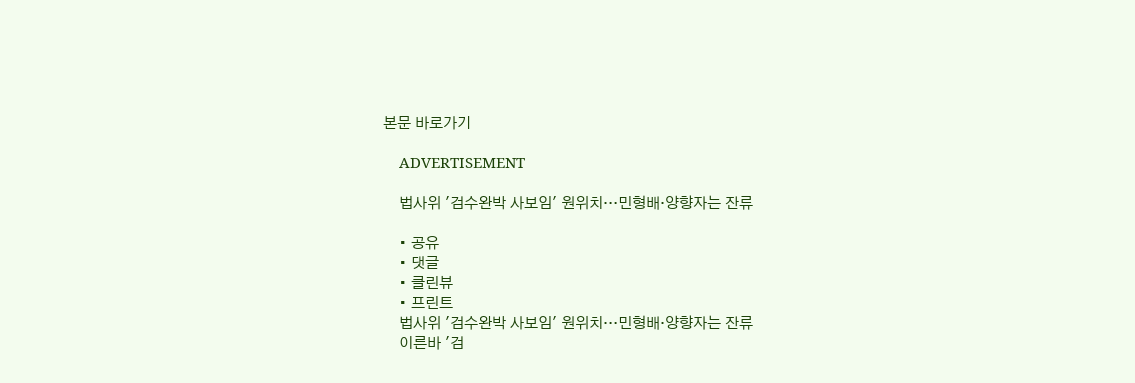본문 바로가기

    ADVERTISEMENT

    법사위 '검수완박 사보임' 원위치…민형배·양향자는 잔류

    • 공유
    • 댓글
    • 클린뷰
    • 프린트
    법사위 '검수완박 사보임' 원위치…민형배·양향자는 잔류
    이른바 '검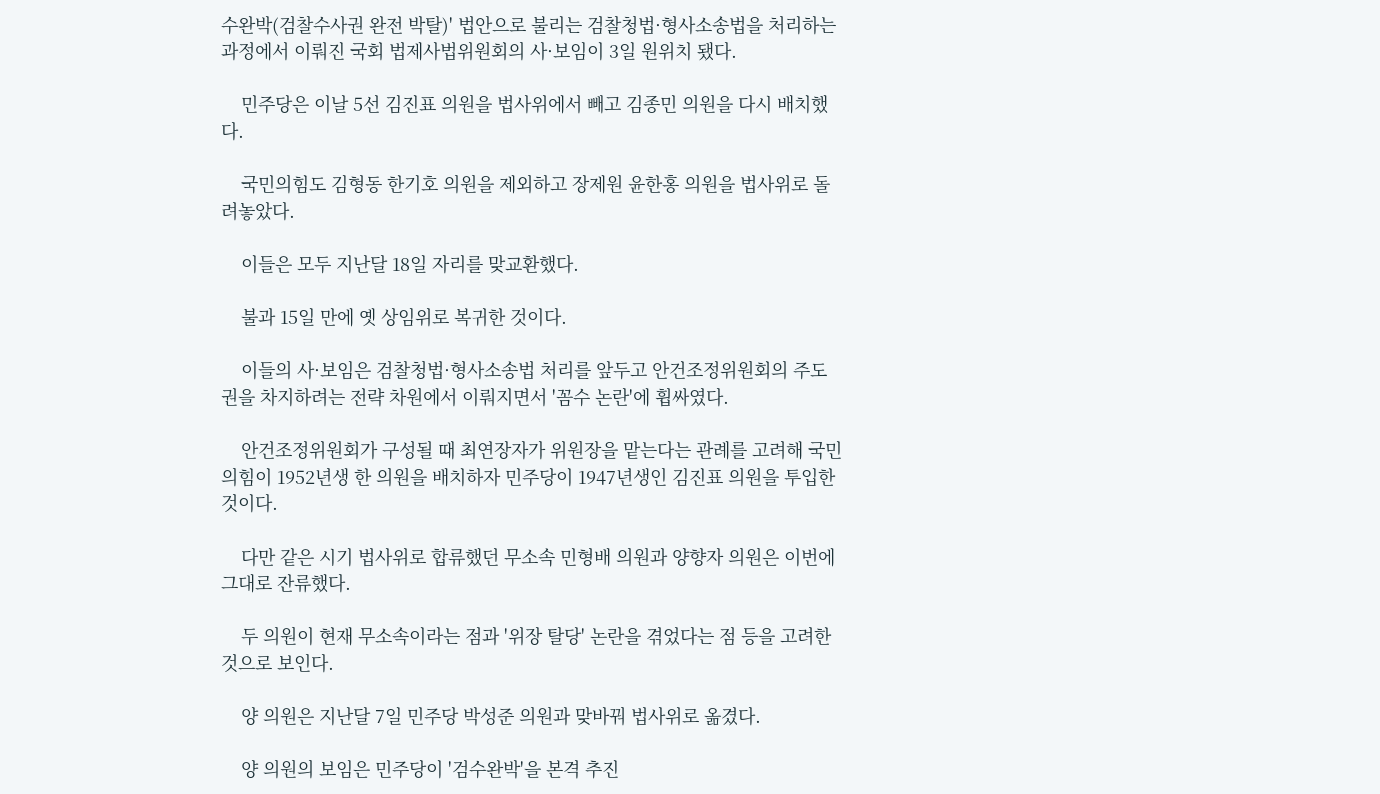수완박(검찰수사권 완전 박탈)' 법안으로 불리는 검찰청법·형사소송법을 처리하는 과정에서 이뤄진 국회 법제사법위원회의 사·보임이 3일 원위치 됐다.

    민주당은 이날 5선 김진표 의원을 법사위에서 빼고 김종민 의원을 다시 배치했다.

    국민의힘도 김형동 한기호 의원을 제외하고 장제원 윤한홍 의원을 법사위로 돌려놓았다.

    이들은 모두 지난달 18일 자리를 맞교환했다.

    불과 15일 만에 옛 상임위로 복귀한 것이다.

    이들의 사·보임은 검찰청법·형사소송법 처리를 앞두고 안건조정위원회의 주도권을 차지하려는 전략 차원에서 이뤄지면서 '꼼수 논란'에 휩싸였다.

    안건조정위원회가 구성될 때 최연장자가 위원장을 맡는다는 관례를 고려해 국민의힘이 1952년생 한 의원을 배치하자 민주당이 1947년생인 김진표 의원을 투입한 것이다.

    다만 같은 시기 법사위로 합류했던 무소속 민형배 의원과 양향자 의원은 이번에 그대로 잔류했다.

    두 의원이 현재 무소속이라는 점과 '위장 탈당' 논란을 겪었다는 점 등을 고려한 것으로 보인다.

    양 의원은 지난달 7일 민주당 박성준 의원과 맞바꿔 법사위로 옮겼다.

    양 의원의 보임은 민주당이 '검수완박'을 본격 추진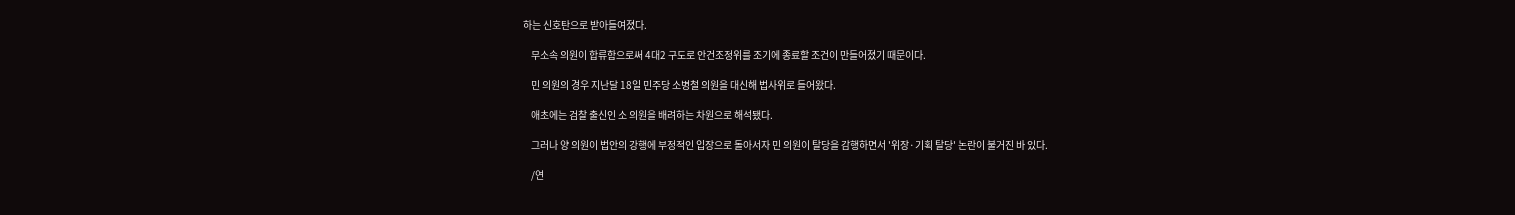하는 신호탄으로 받아들여졌다.

    무소속 의원이 합류함으로써 4대2 구도로 안건조정위를 조기에 종료할 조건이 만들어졌기 때문이다.

    민 의원의 경우 지난달 18일 민주당 소병철 의원을 대신해 법사위로 들어왔다.

    애초에는 검찰 출신인 소 의원을 배려하는 차원으로 해석됐다.

    그러나 양 의원이 법안의 강행에 부정적인 입장으로 돌아서자 민 의원이 탈당을 감행하면서 '위장·기획 탈당' 논란이 불거진 바 있다.

    /연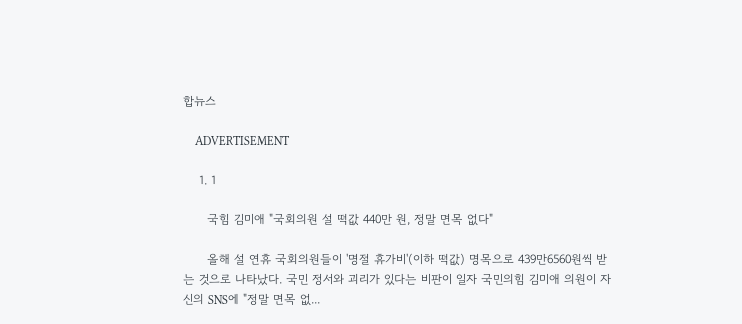합뉴스

    ADVERTISEMENT

    1. 1

      국힘 김미애 "국회의원 설 떡값 440만 원, 정말 면목 없다"

      올해 설 연휴 국회의원들이 '명절 휴가비'(이하 떡값) 명목으로 439만6560원씩 받는 것으로 나타났다. 국민 정서와 괴리가 있다는 비판이 일자 국민의힘 김미애 의원이 자신의 SNS에 "정말 면목 없...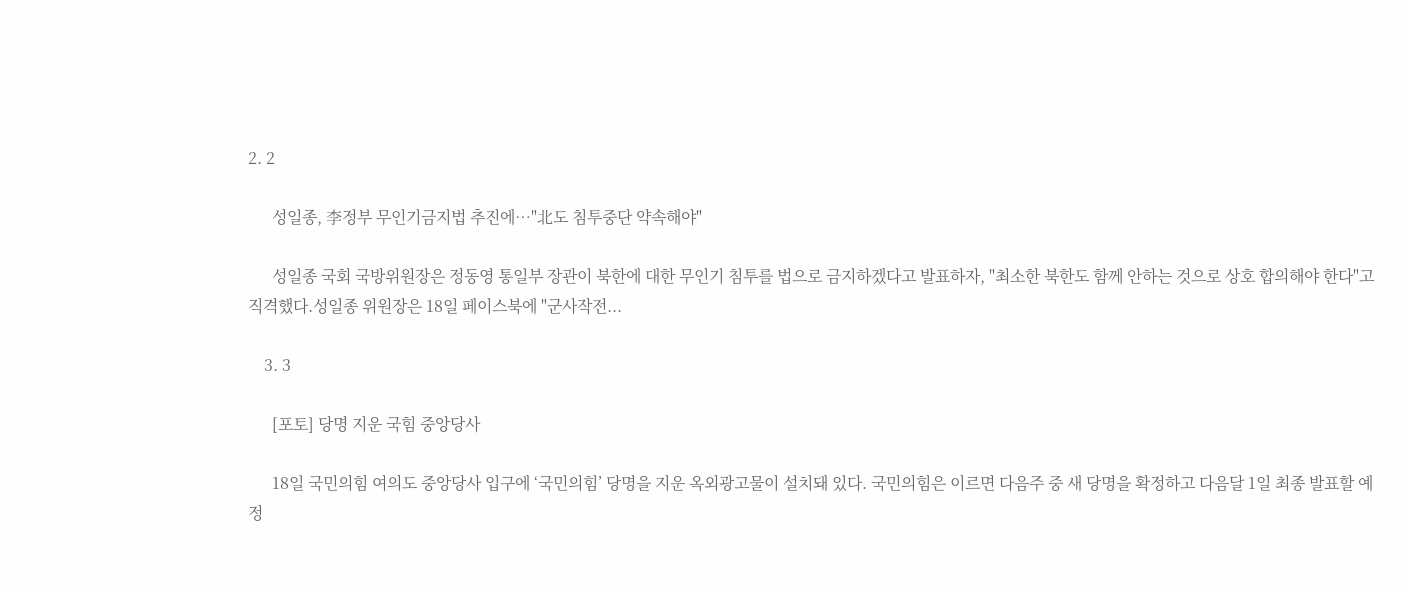2. 2

      성일종, 李정부 무인기금지법 추진에…"北도 침투중단 약속해야"

      성일종 국회 국방위원장은 정동영 통일부 장관이 북한에 대한 무인기 침투를 법으로 금지하겠다고 발표하자, "최소한 북한도 함께 안하는 것으로 상호 합의해야 한다"고 직격했다.성일종 위원장은 18일 페이스북에 "군사작전...

    3. 3

      [포토] 당명 지운 국힘 중앙당사

      18일 국민의힘 여의도 중앙당사 입구에 ‘국민의힘’ 당명을 지운 옥외광고물이 설치돼 있다. 국민의힘은 이르면 다음주 중 새 당명을 확정하고 다음달 1일 최종 발표할 예정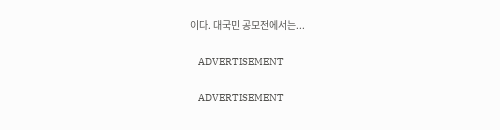이다. 대국민 공모전에서는...

    ADVERTISEMENT

    ADVERTISEMENT